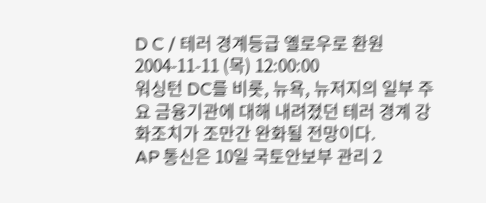D C / 테러 경계등급 옐로우로 환원
2004-11-11 (목) 12:00:00
워싱턴 DC를 비롯, 뉴욕, 뉴저지의 일부 주요 금융기관에 대해 내려졌던 테러 경계 강화조치가 조만간 완화될 전망이다.
AP 통신은 10일 국토안보부 관리 2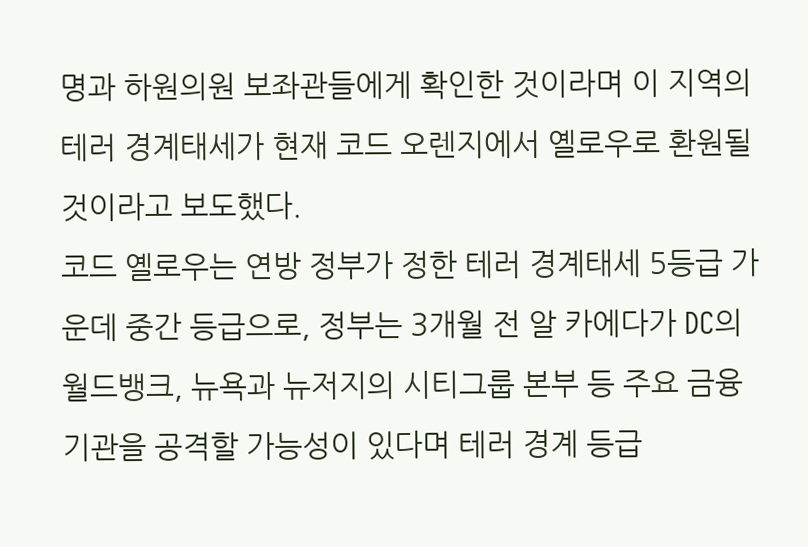명과 하원의원 보좌관들에게 확인한 것이라며 이 지역의 테러 경계태세가 현재 코드 오렌지에서 옐로우로 환원될 것이라고 보도했다.
코드 옐로우는 연방 정부가 정한 테러 경계태세 5등급 가운데 중간 등급으로, 정부는 3개월 전 알 카에다가 DC의 월드뱅크, 뉴욕과 뉴저지의 시티그룹 본부 등 주요 금융기관을 공격할 가능성이 있다며 테러 경계 등급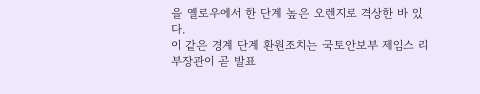을 옐로우에서 한 단계 높은 오렌지로 격상한 바 있다.
이 같은 경계 단계 환원조치는 국토안보부 제임스 리 부장관이 곧 발표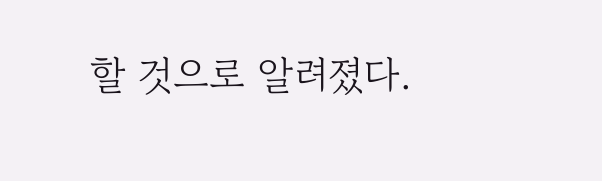할 것으로 알려졌다.